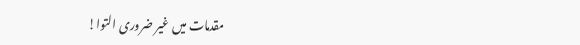مقدمات میں غیر ضروری التوا!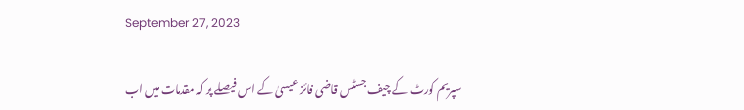September 27, 2023

سپریم کورٹ کے چیف جسٹس قاضی فائز عیسیٰ کے اس فیصلے پر کہ مقدمات میں اب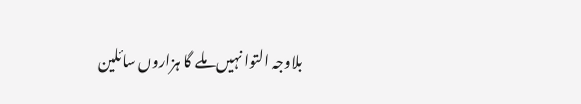بلاوجہ التوا نہیں ملے گا ہزاروں سائلین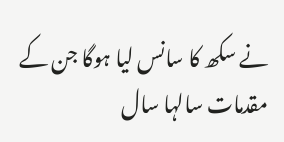نے سکھ کا سانس لیا ہوگا جن کے مقدمات سالہا سال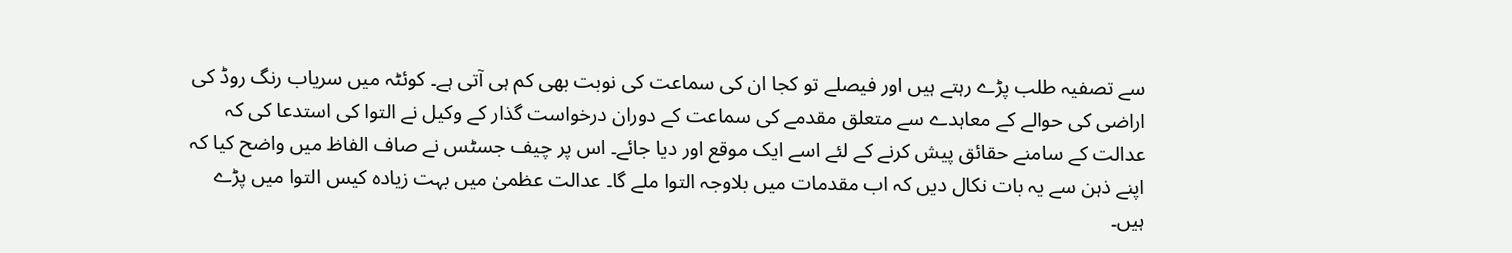سے تصفیہ طلب پڑے رہتے ہیں اور فیصلے تو کجا ان کی سماعت کی نوبت بھی کم ہی آتی ہے۔ کوئٹہ میں سریاب رنگ روڈ کی اراضی کی حوالے کے معاہدے سے متعلق مقدمے کی سماعت کے دوران درخواست گذار کے وکیل نے التوا کی استدعا کی کہ عدالت کے سامنے حقائق پیش کرنے کے لئے اسے ایک موقع اور دیا جائے۔ اس پر چیف جسٹس نے صاف الفاظ میں واضح کیا کہ اپنے ذہن سے یہ بات نکال دیں کہ اب مقدمات میں بلاوجہ التوا ملے گا۔ عدالت عظمیٰ میں بہت زیادہ کیس التوا میں پڑے ہیں۔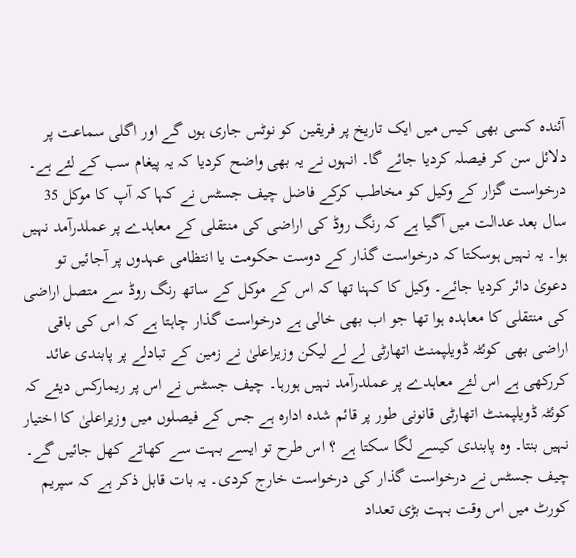آئندہ کسی بھی کیس میں ایک تاریخ پر فریقین کو نوٹس جاری ہوں گے اور اگلی سماعت پر دلائل سن کر فیصلہ کردیا جائے گا۔ انہوں نے یہ بھی واضح کردیا کہ یہ پیغام سب کے لئے ہے۔ درخواست گزار کے وکیل کو مخاطب کرکے فاضل چیف جسٹس نے کہا کہ آپ کا موکل 35 سال بعد عدالت میں آگیا ہے کہ رنگ روڈ کی اراضی کی منتقلی کے معاہدے پر عملدرآمد نہیں ہوا۔ یہ نہیں ہوسکتا کہ درخواست گذار کے دوست حکومت یا انتظامی عہدوں پر آجائیں تو دعویٰ دائر کردیا جائے۔ وکیل کا کہنا تھا کہ اس کے موکل کے ساتھ رنگ روڈ سے متصل اراضی کی منتقلی کا معاہدہ ہوا تھا جو اب بھی خالی ہے درخواست گذار چاہتا ہے کہ اس کی باقی اراضی بھی کوئٹہ ڈویلپمنٹ اتھارٹی لے لے لیکن وزیراعلیٰ نے زمین کے تبادلے پر پابندی عائد کررکھی ہے اس لئے معاہدے پر عملدرآمد نہیں ہورہا۔ چیف جسٹس نے اس پر ریمارکس دیئے کہ کوئٹہ ڈویلپمنٹ اتھارٹی قانونی طور پر قائم شدہ ادارہ ہے جس کے فیصلوں میں وزیراعلیٰ کا اختیار نہیں بنتا۔ وہ پابندی کیسے لگا سکتا ہے ؟ اس طرح تو ایسے بہت سے کھاتے کھل جائیں گے۔ چیف جسٹس نے درخواست گذار کی درخواست خارج کردی۔ یہ بات قابل ذکر ہے کہ سپریم کورٹ میں اس وقت بہت بڑی تعداد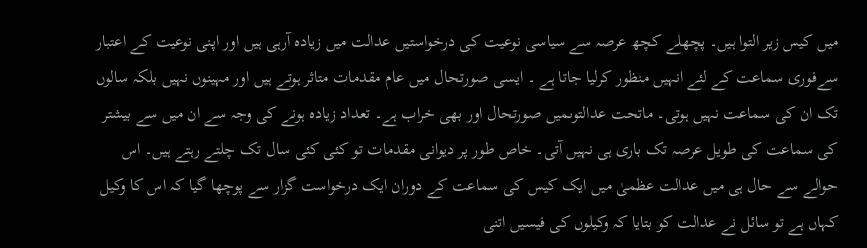میں کیس زیر التوا ہیں۔ پچھلے کچھ عرصہ سے سیاسی نوعیت کی درخواستیں عدالت میں زیادہ آرہی ہیں اور اپنی نوعیت کے اعتبار سےفوری سماعت کے لئے انہیں منظور کرلیا جاتا ہے ۔ ایسی صورتحال میں عام مقدمات متاثر ہوتے ہیں اور مہینوں نہیں بلکہ سالوں تک ان کی سماعت نہیں ہوتی۔ ماتحت عدالتوںمیں صورتحال اور بھی خراب ہے۔ تعداد زیادہ ہونے کی وجہ سے ان میں سے بیشتر کی سماعت کی طویل عرصہ تک باری ہی نہیں آتی۔ خاص طور پر دیوانی مقدمات تو کئی کئی سال تک چلتے رہتے ہیں۔ اس حوالے سے حال ہی میں عدالت عظمیٰ میں ایک کیس کی سماعت کے دوران ایک درخواست گزار سے پوچھا گیا کہ اس کا وکیل کہاں ہے تو سائل نے عدالت کو بتایا کہ وکیلوں کی فیسیں اتنی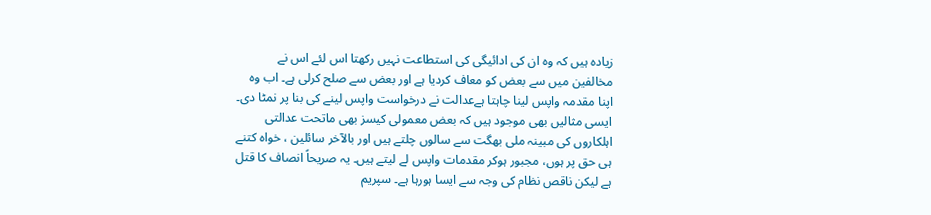زیادہ ہیں کہ وہ ان کی ادائیگی کی استطاعت نہیں رکھتا اس لئے اس نے مخالفین میں سے بعض کو معاف کردیا ہے اور بعض سے صلح کرلی ہے۔ اب وہ اپنا مقدمہ واپس لینا چاہتا ہےعدالت نے درخواست واپس لینے کی بنا پر نمٹا دی۔ ایسی مثالیں بھی موجود ہیں کہ بعض معمولی کیسز بھی ماتحت عدالتی اہلکاروں کی مبینہ ملی بھگت سے سالوں چلتے ہیں اور بالآخر سائلین ، خواہ کتنے ہی حق پر ہوں، مجبور ہوکر مقدمات واپس لے لیتے ہیں۔ یہ صریحاً انصاف کا قتل ہے لیکن ناقص نظام کی وجہ سے ایسا ہورہا ہے۔ سپریم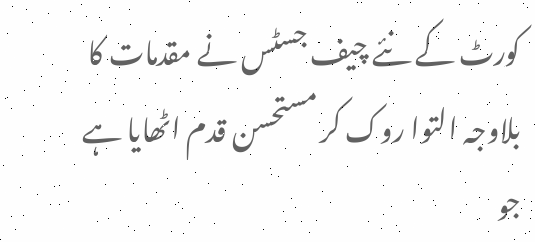کورٹ کے نئے چیف جسٹس نے مقدمات کا بلاوجہ التوا روک کر مستحسن قدم اٹھایا ہے جو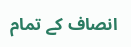انصاف کے تمام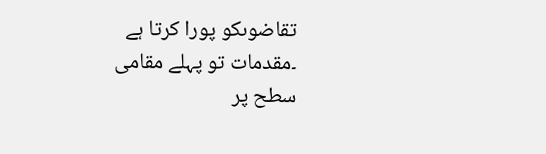تقاضوںکو پورا کرتا ہے ۔مقدمات تو پہلے مقامی سطح پر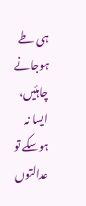ہی طے ہوجانے چاہئیں، ایسا نہ ہوسکے تو عدالتوں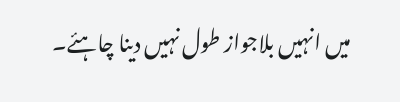میں انہیں بلاجواز طول نہیں دینا چاہئے۔